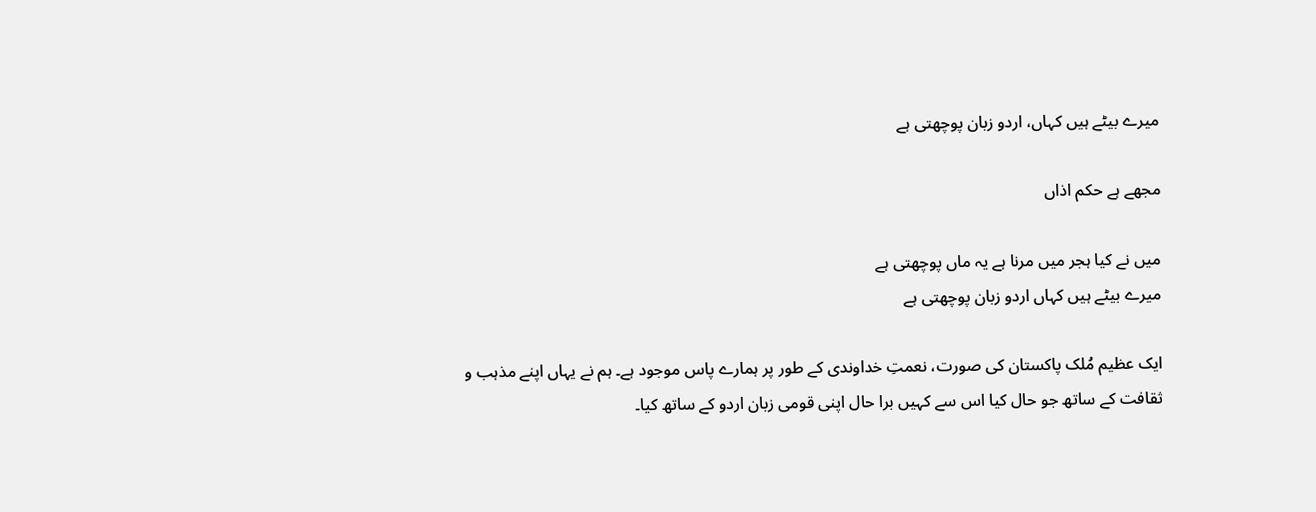میرے بیٹے ہیں کہاں، اردو زبان پوچھتی ہے

مجھے ہے حکم اذاں

میں نے کیا ہجر میں مرنا ہے یہ ماں پوچھتی ہے
میرے بیٹے ہیں کہاں اردو زبان پوچھتی ہے

ایک عظیم مُلک پاکستان کی صورت، نعمتِ خداوندی کے طور پر ہمارے پاس موجود ہے۔ ہم نے یہاں اپنے مذہب و ثقافت کے ساتھ جو حال کیا اس سے کہیں برا حال اپنی قومی زبان اردو کے ساتھ کیا۔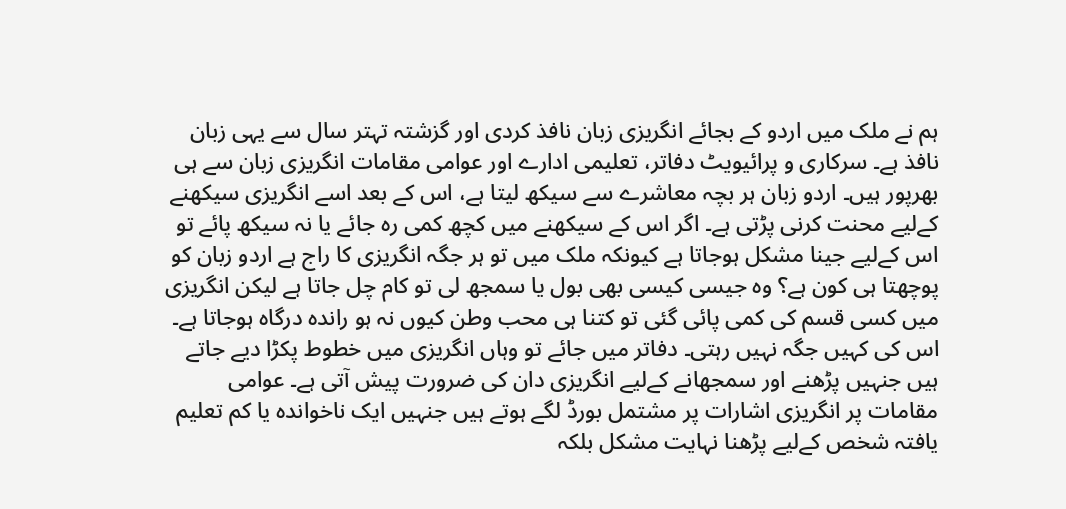ہم نے ملک میں اردو کے بجائے انگریزی زبان نافذ کردی اور گزشتہ تہتر سال سے یہی زبان نافذ ہے۔ سرکاری و پرائیویٹ دفاتر، تعلیمی ادارے اور عوامی مقامات انگریزی زبان سے ہی بھرپور ہیں۔ اردو زبان ہر بچہ معاشرے سے سیکھ لیتا ہے، اس کے بعد اسے انگریزی سیکھنے کےلیے محنت کرنی پڑتی ہے۔ اگر اس کے سیکھنے میں کچھ کمی رہ جائے یا نہ سیکھ پائے تو اس کےلیے جینا مشکل ہوجاتا ہے کیونکہ ملک میں تو ہر جگہ انگریزی کا راج ہے اردو زبان کو پوچھتا ہی کون ہے؟ وہ جیسی کیسی بھی بول یا سمجھ لی تو کام چل جاتا ہے لیکن انگریزی میں کسی قسم کی کمی پائی گئی تو کتنا ہی محب وطن کیوں نہ ہو راندہ درگاہ ہوجاتا ہے۔ اس کی کہیں جگہ نہیں رہتی۔ دفاتر میں جائے تو وہاں انگریزی میں خطوط پکڑا دیے جاتے ہیں جنہیں پڑھنے اور سمجھانے کےلیے انگریزی دان کی ضرورت پیش آتی ہے۔ عوامی مقامات پر انگریزی اشارات پر مشتمل بورڈ لگے ہوتے ہیں جنہیں ایک ناخواندہ یا کم تعلیم یافتہ شخص کےلیے پڑھنا نہایت مشکل بلکہ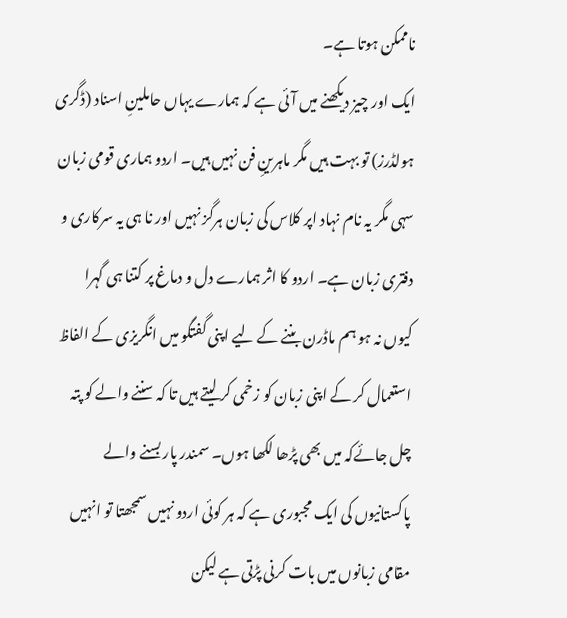ناممکن ہوتا ہے۔
ایک اور چیز دیکھنے میں آئی ہے کہ ہمارے یہاں حاملینِ اسناد (ڈگری ہولڈرز) تو بہت ہیں مگر ماہرینِ فن نہیں ہیں۔ اردو ہماری قومی زبان سہی مگر یہ نام نہاد اپر کلاس کی زبان ہرگز نہیں اور نا ہی یہ سرکاری و دفتری زبان ہے۔ اردو کا اثر ہمارے دل و دماغ پر کتنا ہی گہرا کیوں نہ ہو ہم ماڈرن بننے کے لیے اپنی گفتگو میں انگریزی کے الفاظ استعمال کر کے اپنی زبان کو زخمی کر لیتے ہیں تا کہ سننے والے کو پتہ چل جائےکہ میں بھی پڑھا لکھا ہوں۔ سمندر پار بسنے والے پاکستانیوں کی ایک مجبوری ہے کہ ہر کوئی اردو نہیں سمجھتا تو انہیں مقامی زبانوں میں بات کرنی پڑتی ہے لیکن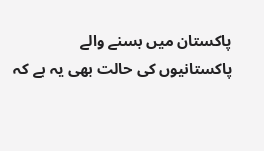پاکستان میں بسنے والے پاکستانیوں کی حالت بھی یہ ہے کہ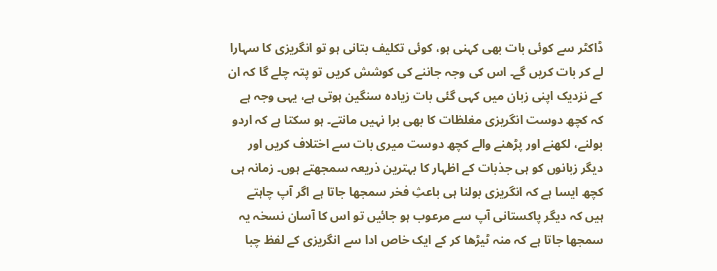ڈاکٹر سے کوئی بات بھی کہنی ہو، کوئی تکلیف بتانی ہو تو انگریزی کا سہارا لے کر بات کریں گے۔ اس کی وجہ جاننے کی کوشش کریں تو پتہ چلے گا کہ ان کے نزدیک اپنی زبان میں کہی گئی بات زیادہ سنگین ہوتی ہے، یہی وجہ ہے کہ کچھ دوست انگریزی مغلظات کا بھی برا نہیں مانتے۔ ہو سکتا ہے کہ اردو بولنے، لکھنے اور پڑھنے والے کچھ دوست میری بات سے اختلاف کریں اور دیگر زبانوں کو ہی جذبات کے اظہار کا بہترین ذریعہ سمجھتے ہوں۔ زمانہ ہی کچھ ایسا ہے کہ انگریزی بولنا ہی باعثِ فخر سمجھا جاتا ہے اگر آپ چاہتے ہیں کہ دیگر پاکستانی آپ سے مرعوب ہو جائیں تو اس کا آسان نسخہ یہ سمجھا جاتا ہے کہ منہ ٹیڑھا کر کے ایک خاص ادا سے انگریزی کے لفظ چبا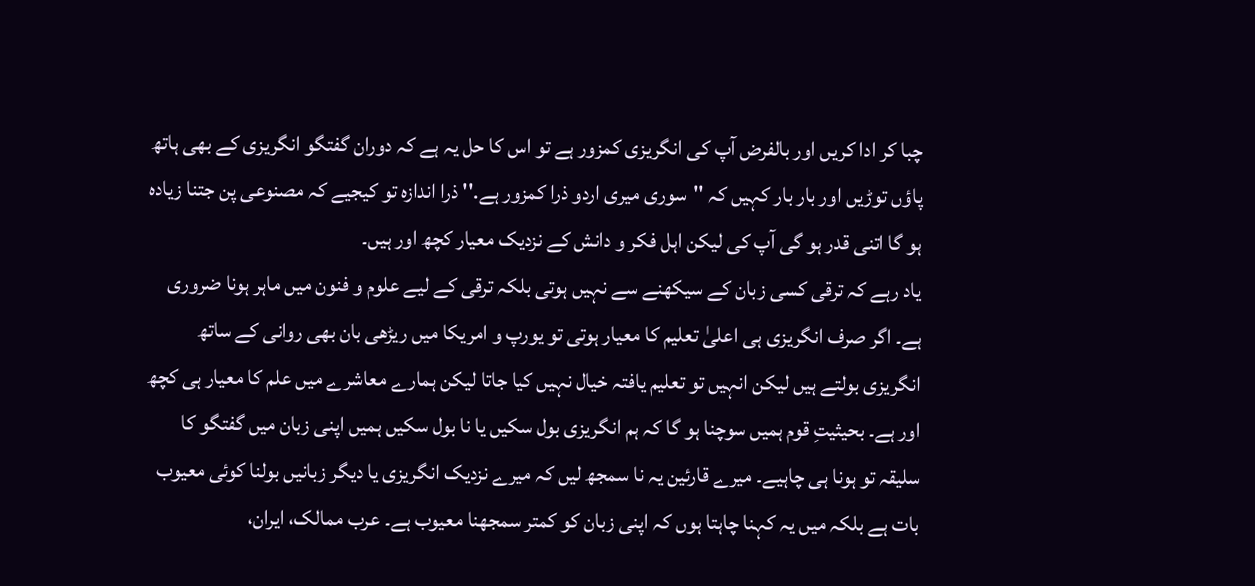چبا کر ادا کریں اور بالفرض آپ کی انگریزی کمزور ہے تو اس کا حل یہ ہے کہ دوران گفتگو انگریزی کے بھی ہاتھ پاؤں توڑیں اور بار بار کہیں کہ ''سوری میری اردو ذرا کمزور ہے.'' ذرا اندازہ تو کیجیے کہ مصنوعی پن جتنا زیادہ ہو گا اتنی قدر ہو گی آپ کی لیکن اہل فکر و دانش کے نزدیک معیار کچھ اور ہیں۔
یاد رہے کہ ترقی کسی زبان کے سیکھنے سے نہیں ہوتی بلکہ ترقی کے لیے علوم و فنون میں ماہر ہونا ضروری ہے۔ اگر صرف انگریزی ہی اعلیٰ تعلیم کا معیار ہوتی تو یورپ و امریکا میں ریڑھی بان بھی روانی کے ساتھ انگریزی بولتے ہیں لیکن انہیں تو تعلیم یافتہ خیال نہیں کیا جاتا لیکن ہمارے معاشرے میں علم کا معیار ہی کچھ اور ہے۔ بحیثیتِ قوم ہمیں سوچنا ہو گا کہ ہم انگریزی بول سکیں یا نا بول سکیں ہمیں اپنی زبان میں گفتگو کا سلیقہ تو ہونا ہی چاہیے۔ میرے قارئین یہ نا سمجھ لیں کہ میرے نزدیک انگریزی یا دیگر زبانیں بولنا کوئی معیوب بات ہے بلکہ میں یہ کہنا چاہتا ہوں کہ اپنی زبان کو کمتر سمجھنا معیوب ہے۔ عرب ممالک، ایران،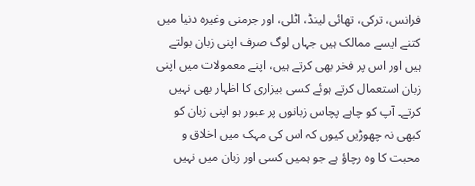فرانس، ترکی، تھائی لینڈ، اٹلی، اور جرمنی وغیرہ دنیا میں کتنے ایسے ممالک ہیں جہاں لوگ صرف اپنی زبان بولتے ہیں اور اس پر فخر بھی کرتے ہیں، اپنے معمولات میں اپنی زبان استعمال کرتے ہوئے کسی بیزاری کا اظہار بھی نہیں کرتے۔ آپ کو چاہے پچاس زبانوں پر عبور ہو اپنی زبان کو کبھی نہ چھوڑیں کیوں کہ اس کی مہک میں اخلاق و محبت کا وہ رچاؤ ہے جو ہمیں کسی اور زبان میں نہیں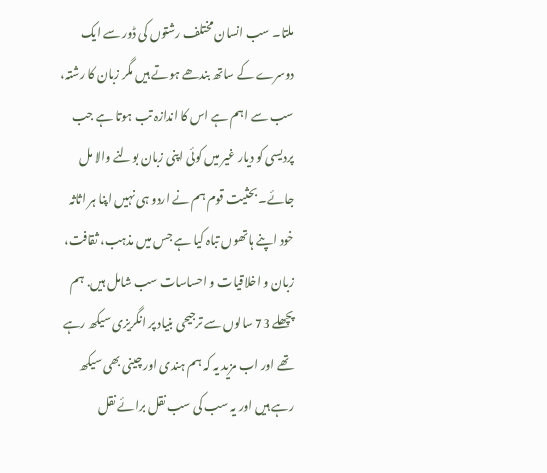ملتا۔ سب انسان مختلف رشتوں کی ڈور سے ایک دوسرے کے ساتھ بندھے ہوتے ہیں مگر زبان کا رشتہ، سب سے اہم ہے اس کا اندازہ تب ہوتا ہے جب پردیسی کو دیار غیر میں کوئی اپنی زبان بولنے والا مل جائے۔ بحثیت قوم ہم نے اردو ہی نہیں اپنا ہر اثاثہ خود اپنے ہاتھوں تباہ کیا ہے جس میں مذہب، ثقافت، زبان و اخلاقیات و احساسات سب شامل ہیں. ہم پچھلے 73 سالوں سے ترجیحی بنیاد پر انگریزی سیکھ رہے تھے اور اب مزید یہ کہ ہم ہندی اور چینی بھی سیکھ رہے ہیں اور یہ سب کی سب نقل برائے نقل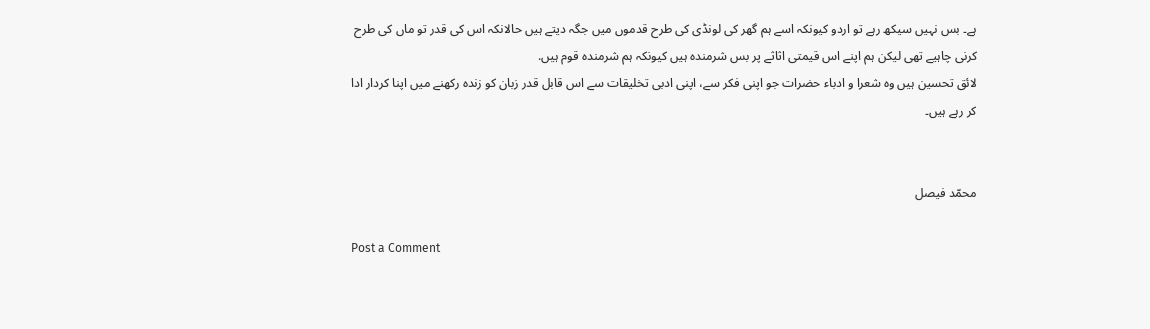ہے۔ بس نہیں سیکھ رہے تو اردو کیونکہ اسے ہم گھر کی لونڈی کی طرح قدموں میں جگہ دیتے ہیں حالانکہ اس کی قدر تو ماں کی طرح کرنی چاہیے تھی لیکن ہم اپنے اس قیمتی اثاثے پر بس شرمندہ ہیں کیونکہ ہم شرمندہ قوم ہیں.
لائق تحسین ہیں وہ شعرا و ادباء حضرات جو اپنی فکر سے، اپنی ادبی تخلیقات سے اس قابل قدر زبان کو زندہ رکھنے میں اپنا کردار ادا کر رہے ہیں۔


محمّد فیصل

Post a Comment